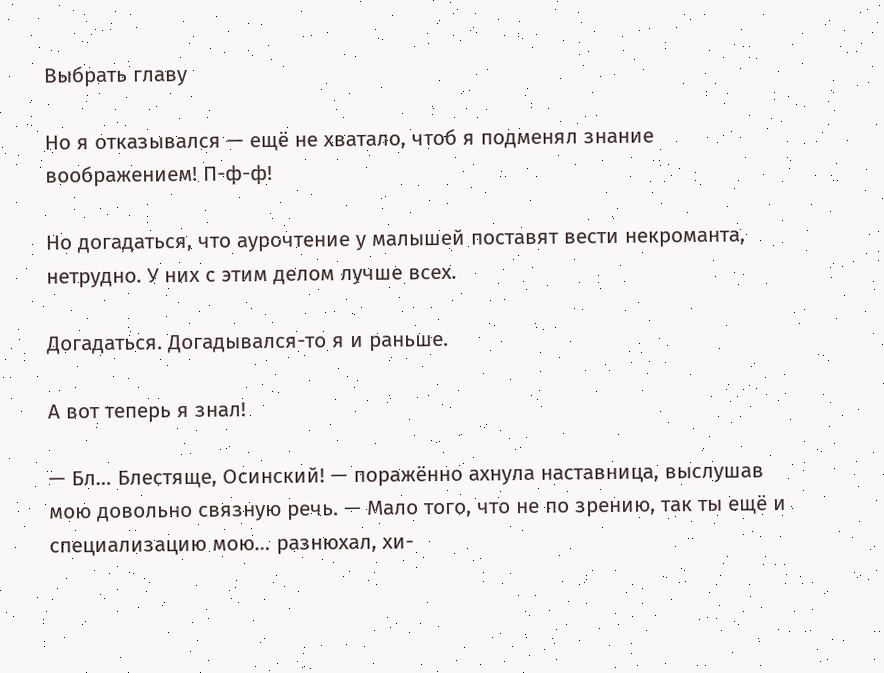Выбрать главу

Но я отказывался — ещё не хватало, чтоб я подменял знание воображением! П-ф-ф!

Но догадаться, что аурочтение у малышей поставят вести некроманта, нетрудно. У них с этим делом лучше всех.

Догадаться. Догадывался-то я и раньше.

А вот теперь я знал!

— Бл… Блестяще, Осинский! — поражённо ахнула наставница, выслушав мою довольно связную речь. — Мало того, что не по зрению, так ты ещё и специализацию мою… разнюхал, хи-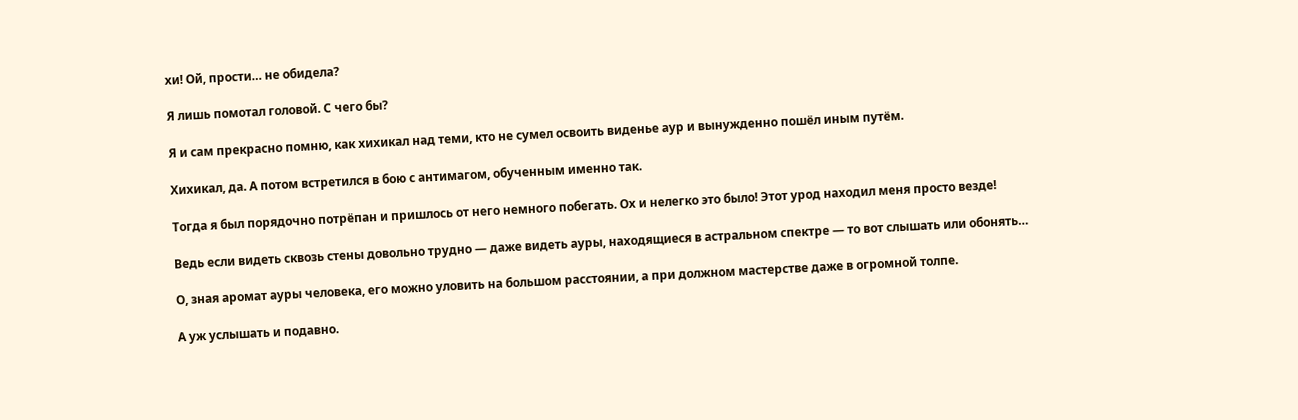хи! Ой, прости… не обидела?

Я лишь помотал головой. С чего бы?

Я и сам прекрасно помню, как хихикал над теми, кто не сумел освоить виденье аур и вынужденно пошёл иным путём.

Хихикал, да. А потом встретился в бою с антимагом, обученным именно так.

Тогда я был порядочно потрёпан и пришлось от него немного побегать. Ох и нелегко это было! Этот урод находил меня просто везде!

Ведь если видеть сквозь стены довольно трудно — даже видеть ауры, находящиеся в астральном спектре — то вот слышать или обонять…

О, зная аромат ауры человека, его можно уловить на большом расстоянии, а при должном мастерстве даже в огромной толпе.

А уж услышать и подавно.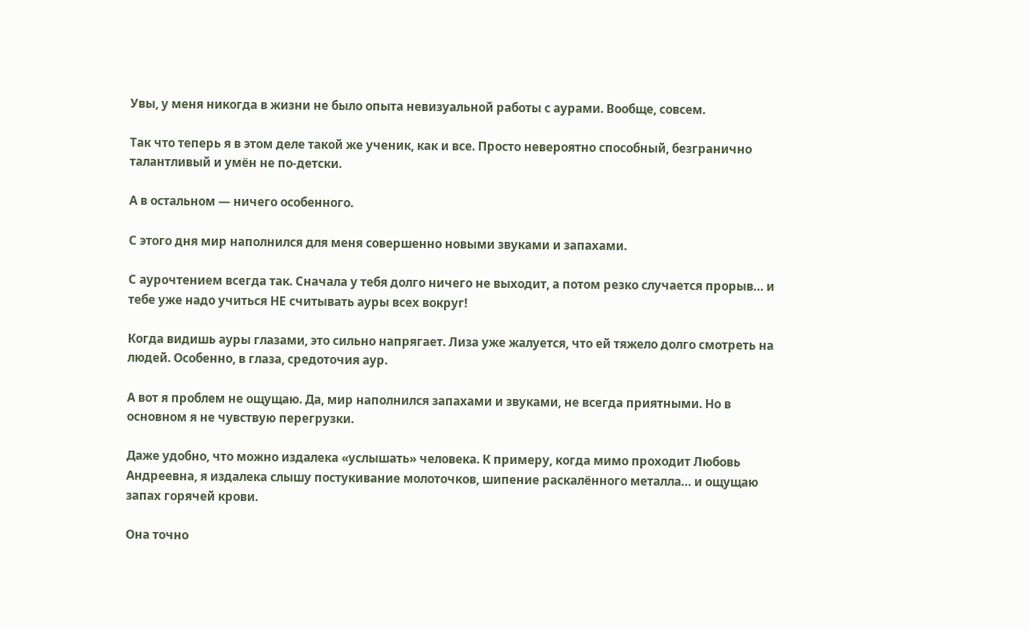Увы, у меня никогда в жизни не было опыта невизуальной работы с аурами. Вообще, совсем.

Так что теперь я в этом деле такой же ученик, как и все. Просто невероятно способный, безгранично талантливый и умён не по-детски.

А в остальном — ничего особенного.

С этого дня мир наполнился для меня совершенно новыми звуками и запахами.

С аурочтением всегда так. Сначала у тебя долго ничего не выходит, а потом резко случается прорыв… и тебе уже надо учиться НЕ считывать ауры всех вокруг!

Когда видишь ауры глазами, это сильно напрягает. Лиза уже жалуется, что ей тяжело долго смотреть на людей. Особенно, в глаза, средоточия аур.

А вот я проблем не ощущаю. Да, мир наполнился запахами и звуками, не всегда приятными. Но в основном я не чувствую перегрузки.

Даже удобно, что можно издалека «услышать» человека. К примеру, когда мимо проходит Любовь Андреевна, я издалека слышу постукивание молоточков, шипение раскалённого металла… и ощущаю запах горячей крови.

Она точно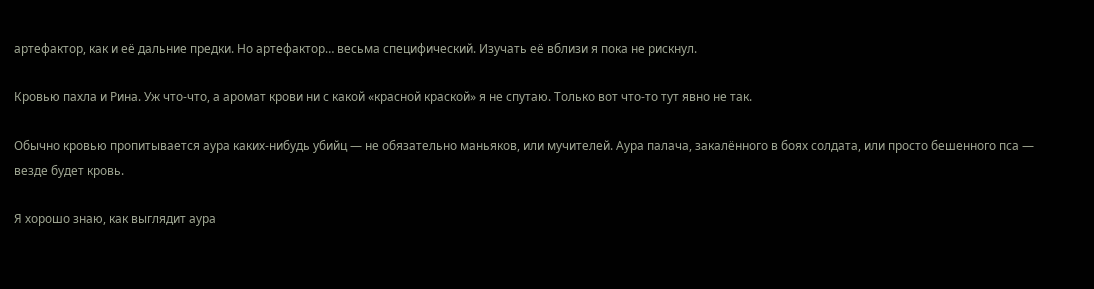артефактор, как и её дальние предки. Но артефактор… весьма специфический. Изучать её вблизи я пока не рискнул.

Кровью пахла и Рина. Уж что-что, а аромат крови ни с какой «красной краской» я не спутаю. Только вот что-то тут явно не так.

Обычно кровью пропитывается аура каких-нибудь убийц — не обязательно маньяков, или мучителей. Аура палача, закалённого в боях солдата, или просто бешенного пса — везде будет кровь.

Я хорошо знаю, как выглядит аура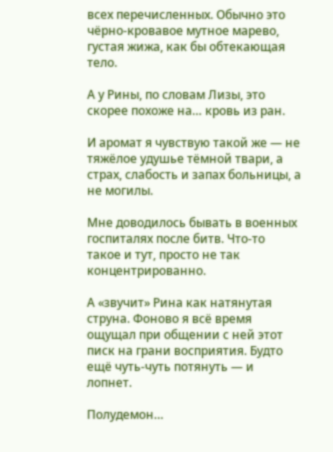всех перечисленных. Обычно это чёрно-кровавое мутное марево, густая жижа, как бы обтекающая тело.

А у Рины, по словам Лизы, это скорее похоже на… кровь из ран.

И аромат я чувствую такой же — не тяжёлое удушье тёмной твари, а страх, слабость и запах больницы, а не могилы.

Мне доводилось бывать в военных госпиталях после битв. Что-то такое и тут, просто не так концентрированно.

А «звучит» Рина как натянутая струна. Фоново я всё время ощущал при общении с ней этот писк на грани восприятия. Будто ещё чуть-чуть потянуть — и лопнет.

Полудемон…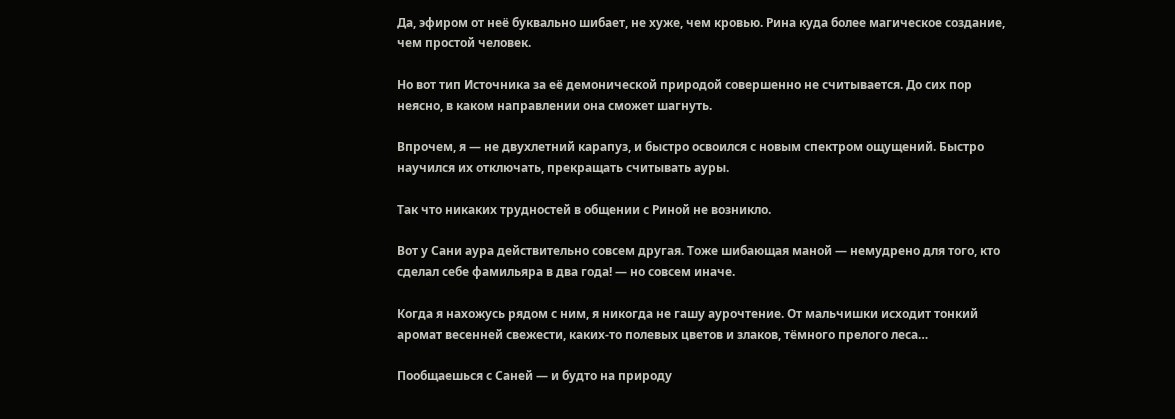Да, эфиром от неё буквально шибает, не хуже, чем кровью. Рина куда более магическое создание, чем простой человек.

Но вот тип Источника за её демонической природой совершенно не считывается. До сих пор неясно, в каком направлении она сможет шагнуть.

Впрочем, я — не двухлетний карапуз, и быстро освоился с новым спектром ощущений. Быстро научился их отключать, прекращать считывать ауры.

Так что никаких трудностей в общении с Риной не возникло.

Вот у Сани аура действительно совсем другая. Тоже шибающая маной — немудрено для того, кто сделал себе фамильяра в два года! — но совсем иначе.

Когда я нахожусь рядом с ним, я никогда не гашу аурочтение. От мальчишки исходит тонкий аромат весенней свежести, каких-то полевых цветов и злаков, тёмного прелого леса…

Пообщаешься с Саней — и будто на природу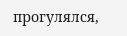прогулялся,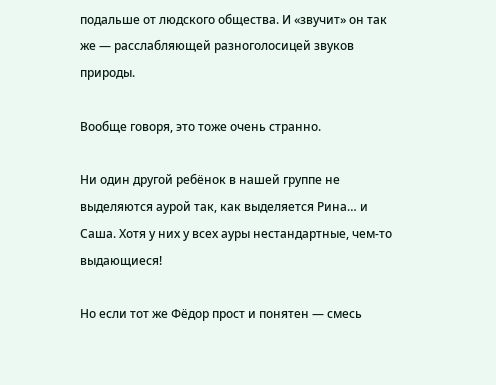подальше от людского общества. И «звучит» он так же — расслабляющей разноголосицей звуков природы.

Вообще говоря, это тоже очень странно.

Ни один другой ребёнок в нашей группе не выделяются аурой так, как выделяется Рина… и Саша. Хотя у них у всех ауры нестандартные, чем-то выдающиеся!

Но если тот же Фёдор прост и понятен — смесь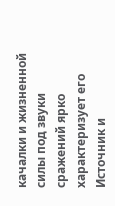качалки и жизненной силы под звуки сражений ярко характеризует его Источник и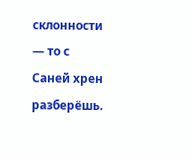склонности — то с Саней хрен разберёшь.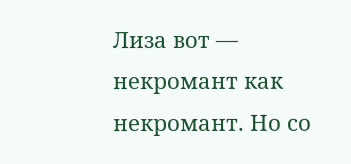Лиза вот — некромант как некромант. Но со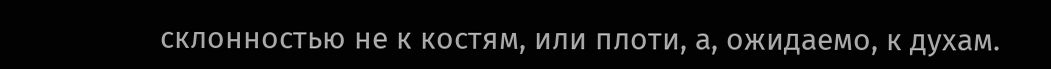склонностью не к костям, или плоти, а, ожидаемо, к духам.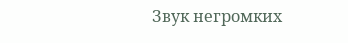Звук негромких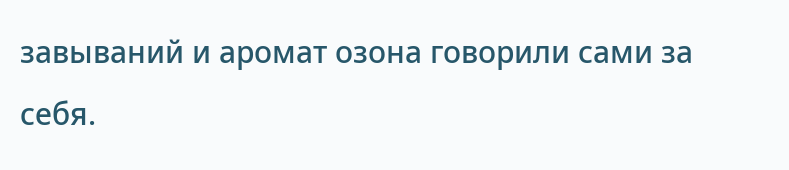завываний и аромат озона говорили сами за себя.